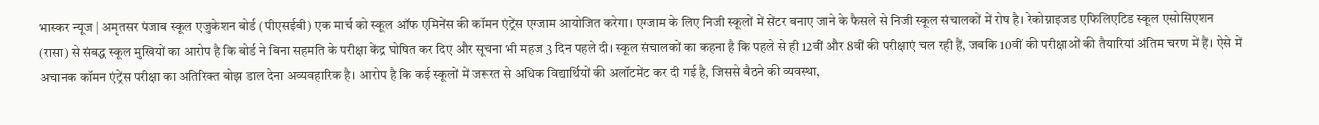भास्कर न्यूज | अमृतसर पंजाब स्कूल एजुकेशन बोर्ड (पीएसईबी) एक मार्च को स्कूल ऑफ एमिनेंस की कॉमन एंट्रेंस एग्जाम आयोजित करेगा। एग्जाम के लिए निजी स्कूलों में सेंटर बनाए जाने के फैसले से निजी स्कूल संचालकों में रोष है। रेकोग्नाइजड एफिलिएटिड स्कूल एसोसिएशन (रासा) से संबद्ध स्कूल मुखियों का आरोप है कि बोर्ड ने बिना सहमति के परीक्षा केंद्र घोषित कर दिए और सूचना भी महज 3 दिन पहले दी। स्कूल संचालकों का कहना है कि पहले से ही 12वीं और 8वीं की परीक्षाएं चल रही हैं, जबकि 10वीं की परीक्षाओं की तैयारियां अंतिम चरण में हैं। ऐसे में अचानक कॉमन एंट्रेंस परीक्षा का अतिरिक्त बोझ डाल देना अव्यवहारिक है। आरोप है कि कई स्कूलों में जरूरत से अधिक विद्यार्थियों की अलॉटमेंट कर दी गई है, जिससे बैठने की व्यवस्था,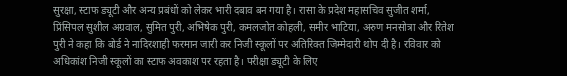सुरक्षा, स्टाफ ड्यूटी और अन्य प्रबंधों को लेकर भारी दबाव बन गया है। रासा के प्रदेश महासचिव सुजीत शर्मा, प्रिंसिपल सुशील अग्रवाल, सुमित पुरी, अभिषेक पुरी, कमलजोत कोहली, समीर भाटिया, अरुण मनसोत्रा और रितेश पुरी ने कहा कि बोर्ड ने नादिरशाही फरमान जारी कर निजी स्कूलों पर अतिरिक्त जिम्मेदारी थोप दी है। रविवार को अधिकांश निजी स्कूलों का स्टाफ अवकाश पर रहता है। परीक्षा ड्यूटी के लिए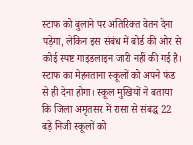स्टाफ को बुलाने पर अतिरिक्त वेतन देना पड़ेगा, लेकिन इस संबंध में बोर्ड की ओर से कोई स्पष्ट गाइडलाइन जारी नहीं की गई है। स्टाफ का मेहनताना स्कूलों को अपने फंड से ही देना होगा। स्कूल मुखियों ने बताया कि जिला अमृतसर में रासा से संबद्ध 22 बड़े निजी स्कूलों को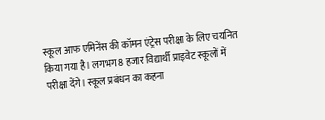स्कूल आफ एमिनेंस की कॉमन एंट्रेस परीक्षा के लिए चयनित किया गया है। लगभग 8 हजार विद्यार्थी प्राइवेट स्कूलों में परीक्षा देंगे। स्कूल प्रबंधन का कहना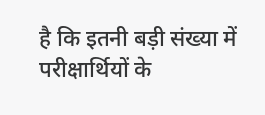है कि इतनी बड़ी संख्या में परीक्षार्थियों के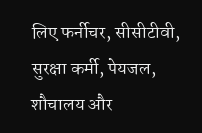लिए फर्नीचर, सीसीटीवी, सुरक्षा कर्मी, पेयजल, शौचालय और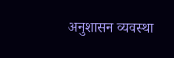अनुशासन व्यवस्था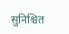सुनिश्चित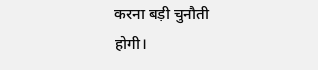करना बड़ी चुनौती होगी।